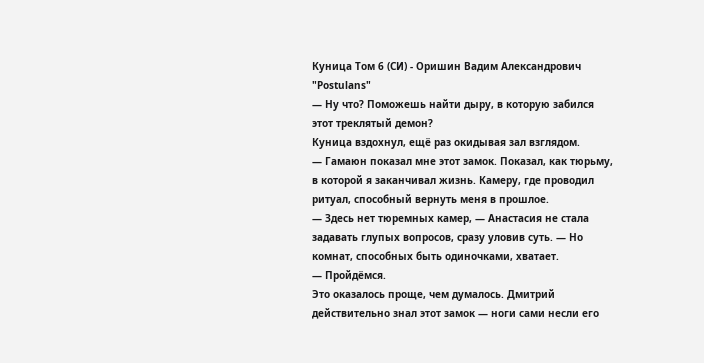Куница Том 6 (СИ) - Оришин Вадим Александрович "Postulans"
— Ну что? Поможешь найти дыру, в которую забился этот треклятый демон?
Куница вздохнул, ещё раз окидывая зал взглядом.
— Гамаюн показал мне этот замок. Показал, как тюрьму, в которой я заканчивал жизнь. Камеру, где проводил ритуал, способный вернуть меня в прошлое.
— Здесь нет тюремных камер, — Анастасия не стала задавать глупых вопросов, сразу уловив суть. — Но комнат, способных быть одиночками, хватает.
— Пройдёмся.
Это оказалось проще, чем думалось. Дмитрий действительно знал этот замок — ноги сами несли его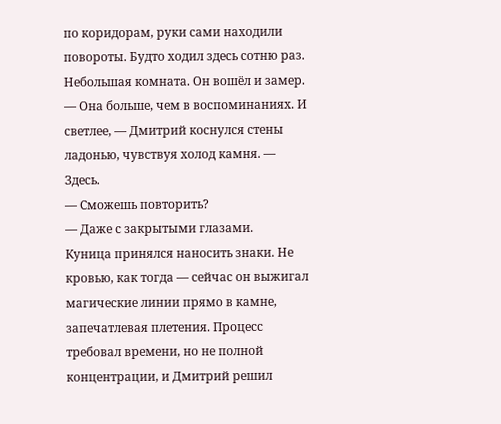по коридорам, руки сами находили повороты. Будто ходил здесь сотню раз.
Небольшая комната. Он вошёл и замер.
— Она больше, чем в воспоминаниях. И светлее, — Дмитрий коснулся стены ладонью, чувствуя холод камня. — Здесь.
— Сможешь повторить?
— Даже с закрытыми глазами.
Куница принялся наносить знаки. Не кровью, как тогда — сейчас он выжигал магические линии прямо в камне, запечатлевая плетения. Процесс требовал времени, но не полной концентрации, и Дмитрий решил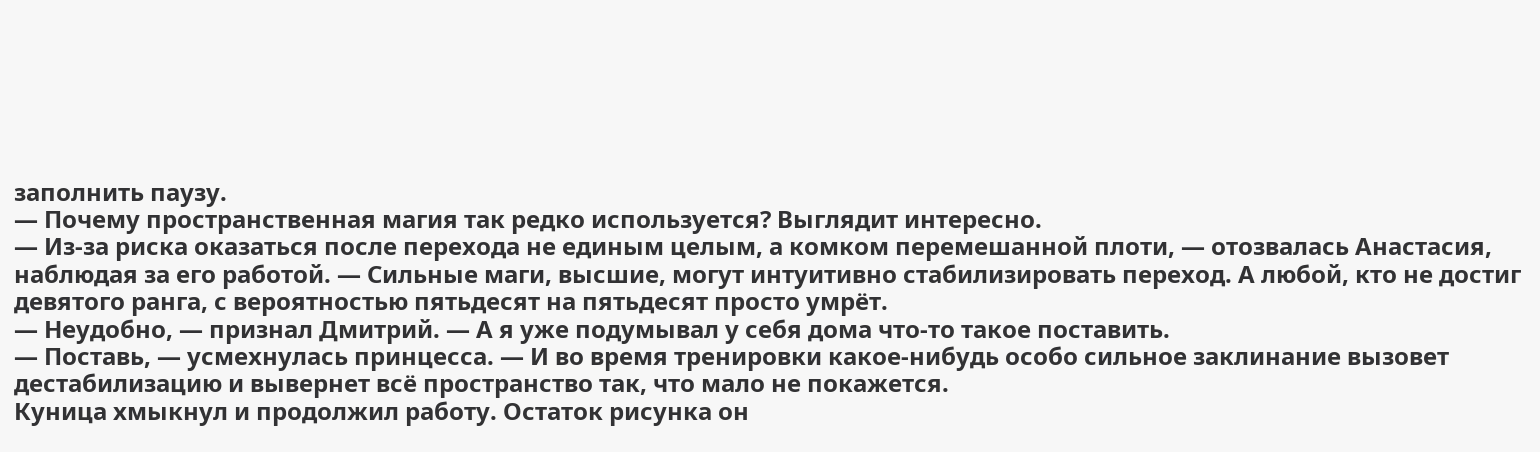заполнить паузу.
— Почему пространственная магия так редко используется? Выглядит интересно.
— Из-за риска оказаться после перехода не единым целым, а комком перемешанной плоти, — отозвалась Анастасия, наблюдая за его работой. — Сильные маги, высшие, могут интуитивно стабилизировать переход. А любой, кто не достиг девятого ранга, с вероятностью пятьдесят на пятьдесят просто умрёт.
— Неудобно, — признал Дмитрий. — А я уже подумывал у себя дома что-то такое поставить.
— Поставь, — усмехнулась принцесса. — И во время тренировки какое-нибудь особо сильное заклинание вызовет дестабилизацию и вывернет всё пространство так, что мало не покажется.
Куница хмыкнул и продолжил работу. Остаток рисунка он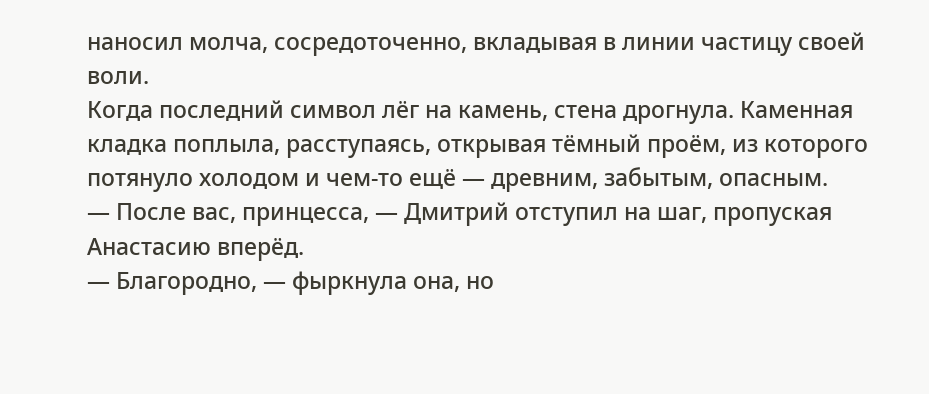наносил молча, сосредоточенно, вкладывая в линии частицу своей воли.
Когда последний символ лёг на камень, стена дрогнула. Каменная кладка поплыла, расступаясь, открывая тёмный проём, из которого потянуло холодом и чем-то ещё — древним, забытым, опасным.
— После вас, принцесса, — Дмитрий отступил на шаг, пропуская Анастасию вперёд.
— Благородно, — фыркнула она, но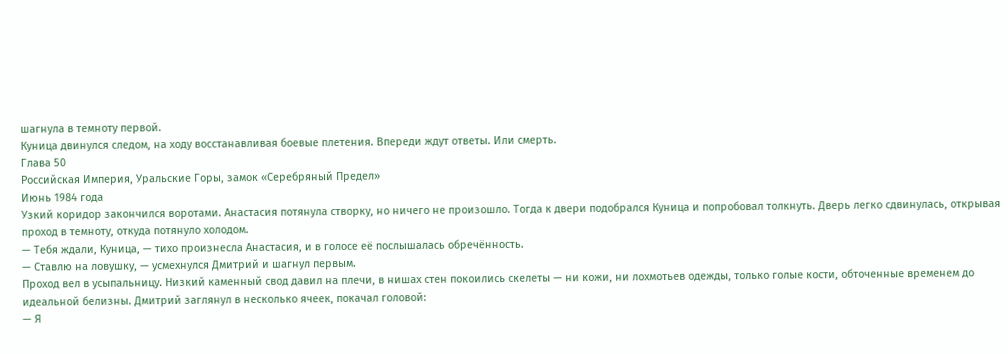шагнула в темноту первой.
Куница двинулся следом, на ходу восстанавливая боевые плетения. Впереди ждут ответы. Или смерть.
Глава 50
Российская Империя, Уральские Горы, замок «Серебряный Предел»
Июнь 1984 года
Узкий коридор закончился воротами. Анастасия потянула створку, но ничего не произошло. Тогда к двери подобрался Куница и попробовал толкнуть. Дверь легко сдвинулась, открывая проход в темноту, откуда потянуло холодом.
— Тебя ждали, Куница, — тихо произнесла Анастасия, и в голосе её послышалась обречённость.
— Ставлю на ловушку, — усмехнулся Дмитрий и шагнул первым.
Проход вел в усыпальницу. Низкий каменный свод давил на плечи, в нишах стен покоились скелеты — ни кожи, ни лохмотьев одежды, только голые кости, обточенные временем до идеальной белизны. Дмитрий заглянул в несколько ячеек, покачал головой:
— Я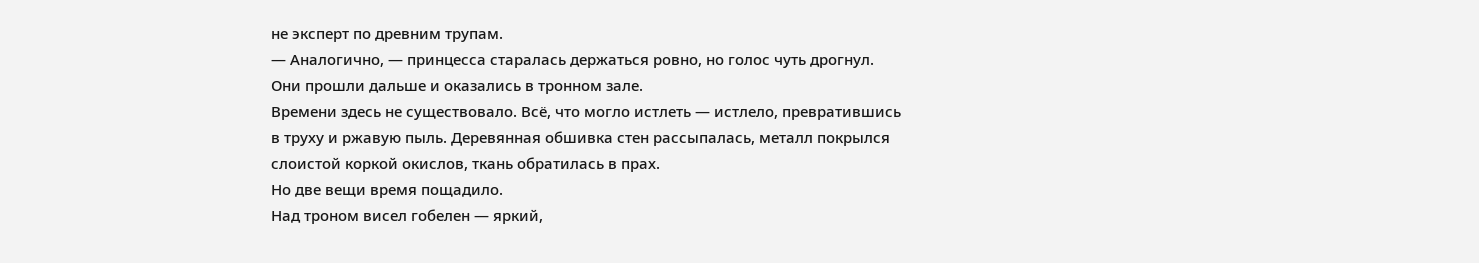не эксперт по древним трупам.
— Аналогично, — принцесса старалась держаться ровно, но голос чуть дрогнул.
Они прошли дальше и оказались в тронном зале.
Времени здесь не существовало. Всё, что могло истлеть — истлело, превратившись в труху и ржавую пыль. Деревянная обшивка стен рассыпалась, металл покрылся слоистой коркой окислов, ткань обратилась в прах.
Но две вещи время пощадило.
Над троном висел гобелен — яркий,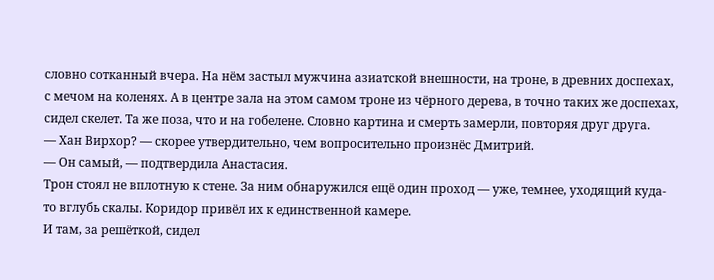словно сотканный вчера. На нём застыл мужчина азиатской внешности, на троне, в древних доспехах, с мечом на коленях. А в центре зала на этом самом троне из чёрного дерева, в точно таких же доспехах, сидел скелет. Та же поза, что и на гобелене. Словно картина и смерть замерли, повторяя друг друга.
— Хан Вирхор? — скорее утвердительно, чем вопросительно произнёс Дмитрий.
— Он самый, — подтвердила Анастасия.
Трон стоял не вплотную к стене. За ним обнаружился ещё один проход — уже, темнее, уходящий куда-то вглубь скалы. Коридор привёл их к единственной камере.
И там, за решёткой, сидел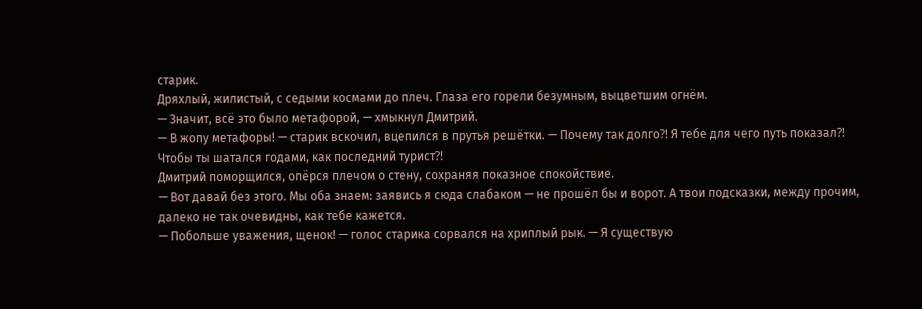старик.
Дряхлый, жилистый, с седыми космами до плеч. Глаза его горели безумным, выцветшим огнём.
— Значит, всё это было метафорой, — хмыкнул Дмитрий.
— В жопу метафоры! — старик вскочил, вцепился в прутья решётки. — Почему так долго⁈ Я тебе для чего путь показал⁈ Чтобы ты шатался годами, как последний турист⁈
Дмитрий поморщился, опёрся плечом о стену, сохраняя показное спокойствие.
— Вот давай без этого. Мы оба знаем: заявись я сюда слабаком — не прошёл бы и ворот. А твои подсказки, между прочим, далеко не так очевидны, как тебе кажется.
— Побольше уважения, щенок! — голос старика сорвался на хриплый рык. — Я существую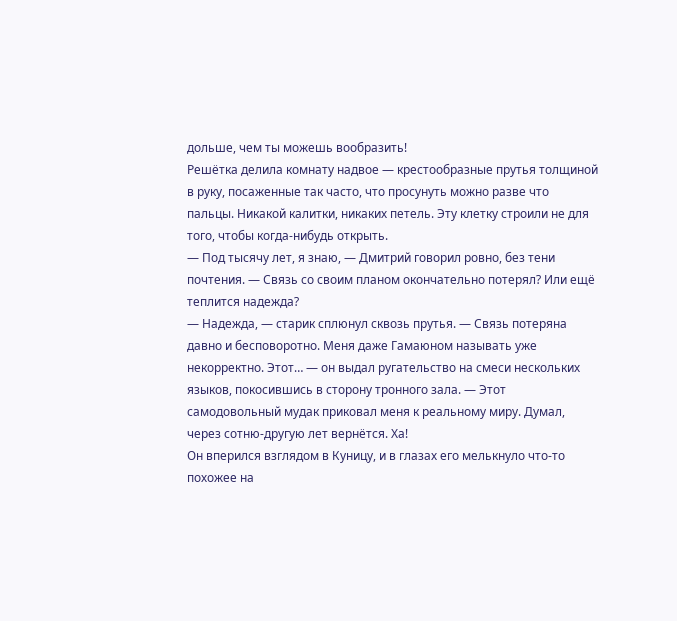дольше, чем ты можешь вообразить!
Решётка делила комнату надвое — крестообразные прутья толщиной в руку, посаженные так часто, что просунуть можно разве что пальцы. Никакой калитки, никаких петель. Эту клетку строили не для того, чтобы когда-нибудь открыть.
— Под тысячу лет, я знаю, — Дмитрий говорил ровно, без тени почтения. — Связь со своим планом окончательно потерял? Или ещё теплится надежда?
— Надежда, — старик сплюнул сквозь прутья. — Связь потеряна давно и бесповоротно. Меня даже Гамаюном называть уже некорректно. Этот… — он выдал ругательство на смеси нескольких языков, покосившись в сторону тронного зала. — Этот самодовольный мудак приковал меня к реальному миру. Думал, через сотню-другую лет вернётся. Ха!
Он вперился взглядом в Куницу, и в глазах его мелькнуло что-то похожее на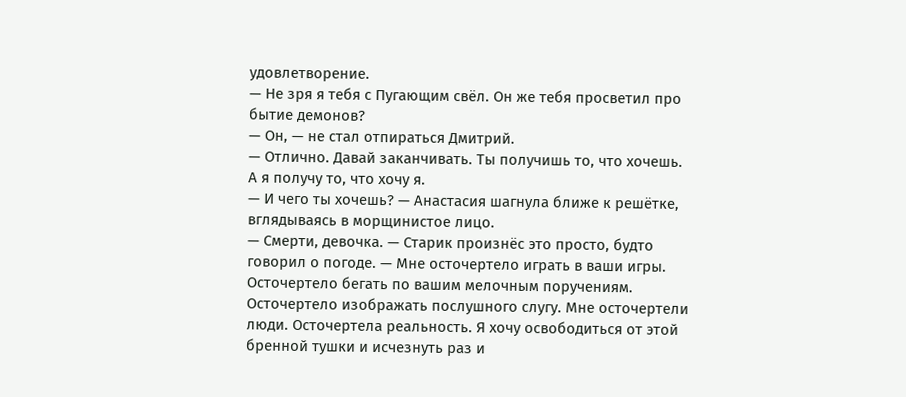удовлетворение.
— Не зря я тебя с Пугающим свёл. Он же тебя просветил про бытие демонов?
— Он, — не стал отпираться Дмитрий.
— Отлично. Давай заканчивать. Ты получишь то, что хочешь. А я получу то, что хочу я.
— И чего ты хочешь? — Анастасия шагнула ближе к решётке, вглядываясь в морщинистое лицо.
— Смерти, девочка. — Старик произнёс это просто, будто говорил о погоде. — Мне осточертело играть в ваши игры. Осточертело бегать по вашим мелочным поручениям. Осточертело изображать послушного слугу. Мне осточертели люди. Осточертела реальность. Я хочу освободиться от этой бренной тушки и исчезнуть раз и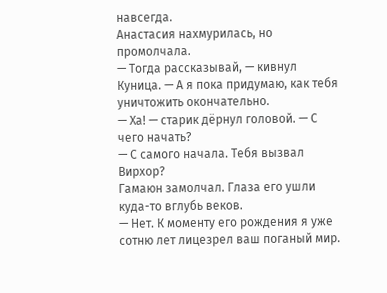навсегда.
Анастасия нахмурилась, но промолчала.
— Тогда рассказывай, — кивнул Куница. — А я пока придумаю, как тебя уничтожить окончательно.
— Ха! — старик дёрнул головой. — С чего начать?
— С самого начала. Тебя вызвал Вирхор?
Гамаюн замолчал. Глаза его ушли куда-то вглубь веков.
— Нет. К моменту его рождения я уже сотню лет лицезрел ваш поганый мир.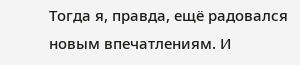Тогда я, правда, ещё радовался новым впечатлениям. И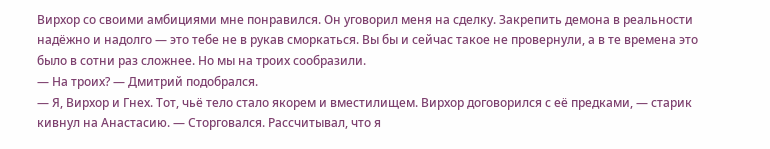Вирхор со своими амбициями мне понравился. Он уговорил меня на сделку. Закрепить демона в реальности надёжно и надолго — это тебе не в рукав сморкаться. Вы бы и сейчас такое не провернули, а в те времена это было в сотни раз сложнее. Но мы на троих сообразили.
— На троих? — Дмитрий подобрался.
— Я, Вирхор и Гнех. Тот, чьё тело стало якорем и вместилищем. Вирхор договорился с её предками, — старик кивнул на Анастасию. — Сторговался. Рассчитывал, что я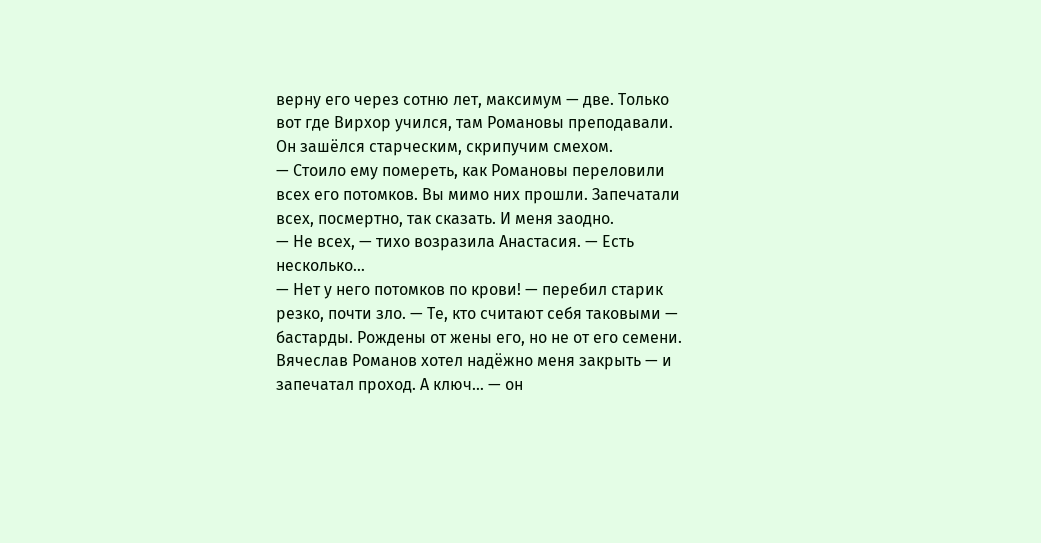верну его через сотню лет, максимум — две. Только вот где Вирхор учился, там Романовы преподавали.
Он зашёлся старческим, скрипучим смехом.
— Стоило ему помереть, как Романовы переловили всех его потомков. Вы мимо них прошли. Запечатали всех, посмертно, так сказать. И меня заодно.
— Не всех, — тихо возразила Анастасия. — Есть несколько…
— Нет у него потомков по крови! — перебил старик резко, почти зло. — Те, кто считают себя таковыми — бастарды. Рождены от жены его, но не от его семени. Вячеслав Романов хотел надёжно меня закрыть — и запечатал проход. А ключ… — он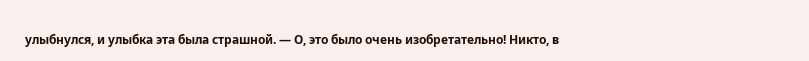улыбнулся, и улыбка эта была страшной. — О, это было очень изобретательно! Никто, в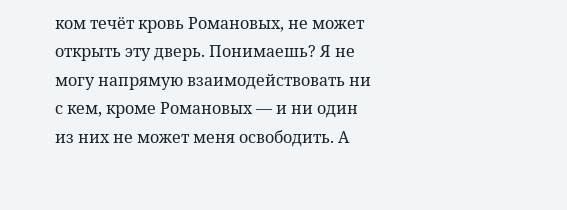ком течёт кровь Романовых, не может открыть эту дверь. Понимаешь? Я не могу напрямую взаимодействовать ни с кем, кроме Романовых — и ни один из них не может меня освободить. А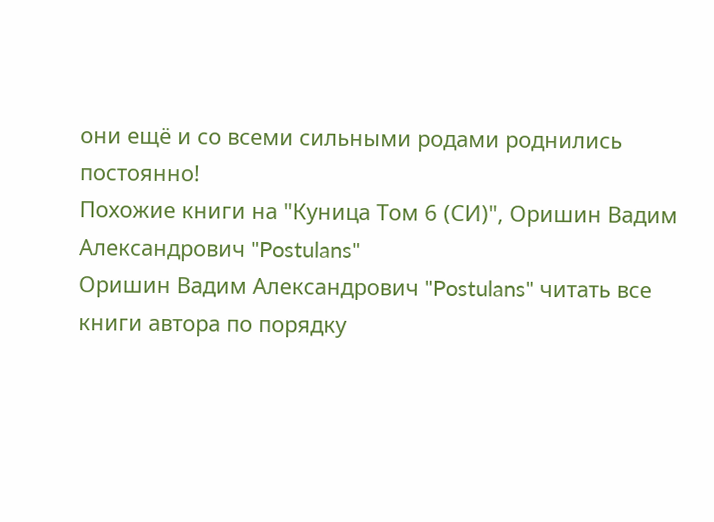они ещё и со всеми сильными родами роднились постоянно!
Похожие книги на "Куница Том 6 (СИ)", Оришин Вадим Александрович "Postulans"
Оришин Вадим Александрович "Postulans" читать все книги автора по порядку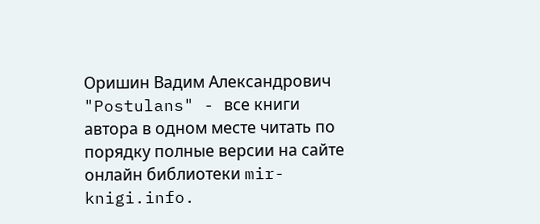Оришин Вадим Александрович "Postulans" - все книги автора в одном месте читать по порядку полные версии на сайте онлайн библиотеки mir-knigi.info.